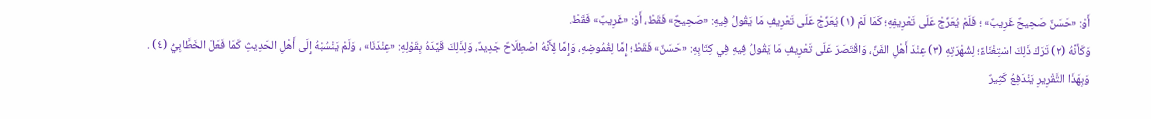أَوْ: «حَسَنٌ صَحِيحٌ غَرِيبٌ» ؛ فَلَمْ يُعَرِّجْ عَلَى تَعْرِيفِهِ؛ كَمَا لَمْ (١) يُعَرِّجْ عَلَى تَعْرِيفِ مَا يَقُولُ فِيهِ: «صَحِيحٌ» فَقَطْ، أَوْ: «غَرِيبٌ» فَقَطْ.
وَكَأنَّهُ (٢) تَرَكَ ذَلِكَ اسْتِغْنَاءً؛ لِشُهْرَتِهِ (٣) عِنْدَ أَهْلِ الفَنِّ، وَاقْتَصَرَ عَلَى تَعْرِيفِ مَا يَقُولُ فِيهِ فِي كِتَابِهِ: «حَسَنٌ» فَقَطْ؛ إِمَّا لِغُمُوضِهِ، وَإِمَّا لِأَنَّهُ اصْطِلَاحٌ جَدِيدٌ، وَلِذَلِكَ قَيَّدَهُ بِقَوْلِهِ: «عِنْدَنَا» ، وَلَمْ يَنْسُبْهُ إِلَى أَهْلِ الحَدِيثِ كَمَا فَعَلَ الخَطَّابِيُّ (٤) .
وَبِهَذَا التَّقْرِيرِ يَنْدَفِعُ كَثِيرٌ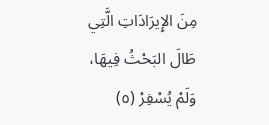مِنَ الإِيرَادَاتِ الَّتِي طَالَ البَحْثُ فِيهَا، وَلَمْ يُسْفِرْ (٥)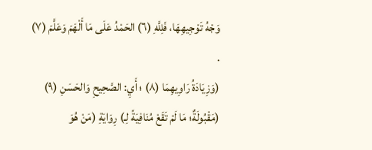وَجْهُ تَوْجِيهِهَا، فَلِلَّهِ (٦) الحَمْدُ عَلَى مَا أَلْهَمَ وَعَلَّمَ (٧) .
(وَزِيَادَةُ رَاوِيهِمَا (٨) ؛ أَيِ: الصَّحِيحِ وَالحَسَنِ (٩) (مَقْبُولَةٌ؛ مَا لَمْ تَقَعْ مُنَافِيَةً لِـ) رِوَايَةِ (مَنْ هُوَ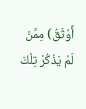أَوْثَقُ) مِمَّنْ لَمْ يَذْكُرْ تِلْكَ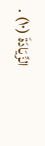الزِّيَادَةَ (١٠) .